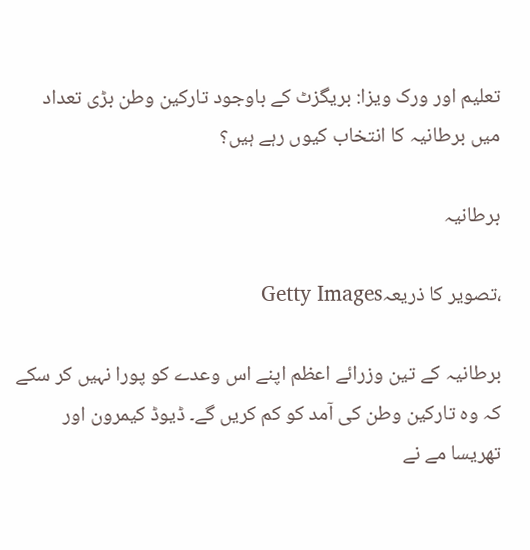تعلیم اور ورک ویزا: بریگزٹ کے باوجود تارکین وطن بڑی تعداد میں برطانیہ کا انتخاب کیوں رہے ہیں؟

برطانیہ

،تصویر کا ذریعہGetty Images

برطانیہ کے تین وزرائے اعظم اپنے اس وعدے کو پورا نہیں کر سکے کہ وہ تارکین وطن کی آمد کو کم کریں گے۔ ڈیوڈ کیمرون اور تھریسا مے نے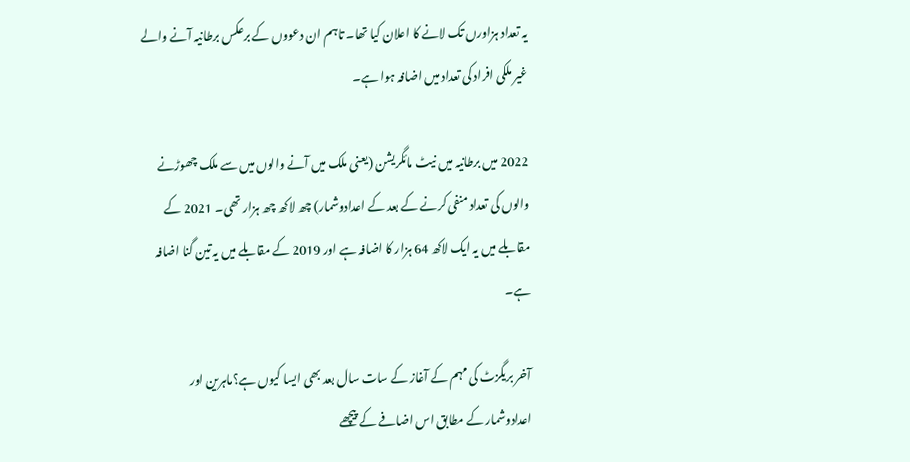یہ تعداد ہزاورں تک لانے کا اعلان کیا تھا۔ تاہم ان دعووں کے برعکس برطانیہ آنے والے غیر ملکی افراد کی تعداد میں اضافہ ہوا ہے۔

2022 میں برطانیہ میں نیٹ مائگریشن (یعنی ملک میں آنے والوں میں سے ملک چھوڑنے والوں کی تعداد منفی کرنے کے بعد کے اعدادوشمار) چھ لاکھ چھ ہزار تھی۔ 2021 کے مقابلے میں یہ ایک لاکھ 64 ہزار کا اضافہ ہے اور 2019 کے مقابلے میں یہ تین گنا اضافہ ہے۔

آخر بریگزٹ کی مہم کے آغاز کے سات سال بعد بھی ایسا کیوں ہے؟ماہرین اور اعدادوشمار کے مطابق اس اضافے کے پیچھے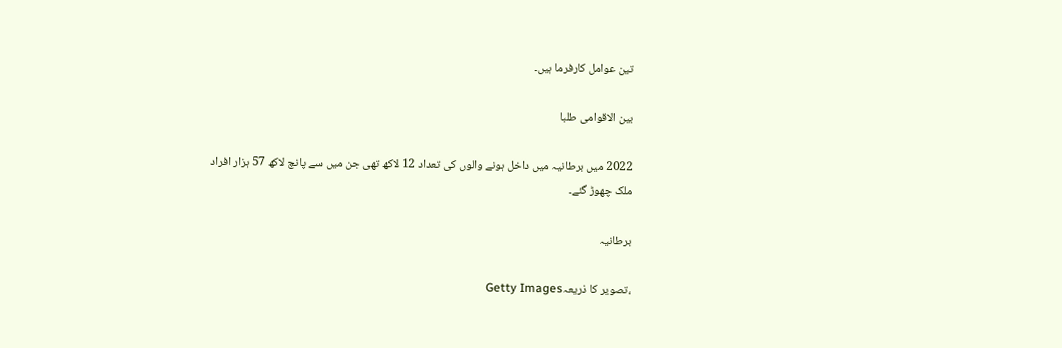تین عوامل کارفرما ہیں۔

بین الاقوامی طلبا

2022 میں برطانیہ میں داخل ہونے والوں کی تعداد 12 لاکھ تھی جن میں سے پانچ لاکھ 57 ہزار افراد ملک چھوڑ گئے۔

برطانیہ

،تصویر کا ذریعہGetty Images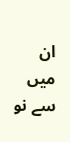ان میں سے نو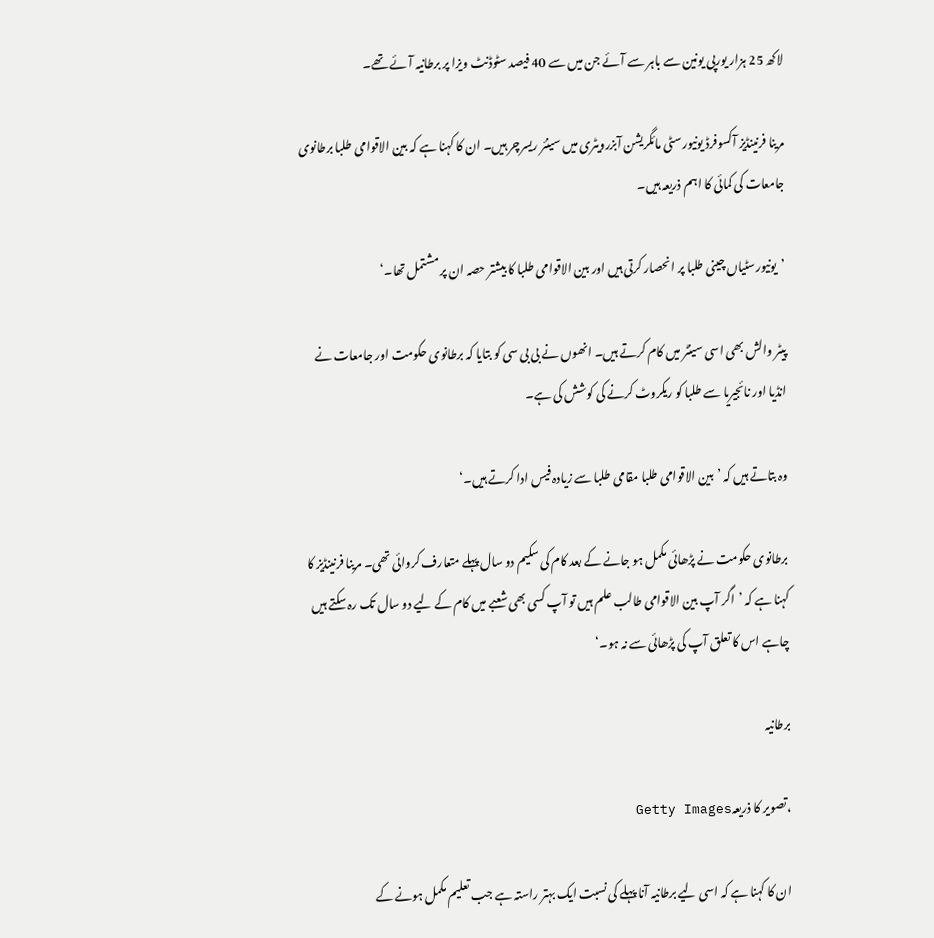لاکھ 25 ہزار یورپی یونین سے باہر سے آئے جن میں سے 40 فیصد سٹوڈنٹ ویزا پر برطانیہ آئے تھے۔

مرینا فرنینڈیز آکسوفرڈ یونیورسٹی مائگریشن آبزرویٹری میں سینئر ریسرچر ہیں۔ ان کا کہنا ہے کہ بین الاقوامی طلبا برطانوی جامعات کی کمائی کا اہم ذریعہ ہیں۔

’یونیورسٹیاں چینی طلبا پر انحصار کرتی ہیں اور بین الاقوامی طلبا کا بیشتر حصہ ان پر مشتمل تھا۔‘

پیٹر والش بھی اسی سینٹر میں کام کرتے ہیں۔ انھوں نے بی بی سی کو بتایا کہ برطانوی حکومت اور جامعات نے انڈیا اور نائجیریا سے طلبا کو ریکروٹ کرنے کی کوشش کی ہے۔

وہ بتاتے ہیں کہ ’بین الاقوامی طلبا مقامی طلبا سے زیادہ فیس ادا کرتے ہیں۔‘

برطانوی حکومت نے پڑھائی مکمل ہو جانے کے بعد کام کی سکیم دو سال پہلے متعارف کروائی تھی۔ مرینا فرنینڈیز کا کہنا ہے کہ ’اگر آپ بین الاقوامی طالب علم ہیں تو آپ کسی بھی شعبے میں کام کے لیے دو سال تک رہ سکتے ہیں چاہے اس کا تعلق آپ کی پڑھائی سے نہ ہو۔‘

برطانیہ

،تصویر کا ذریعہGetty Images

ان کا کہنا ہے کہ اسی لیے برطانیہ آنا پہلے کی نسبت ایک بہتر راستہ ہے جب تعلیم مکمل ہونے کے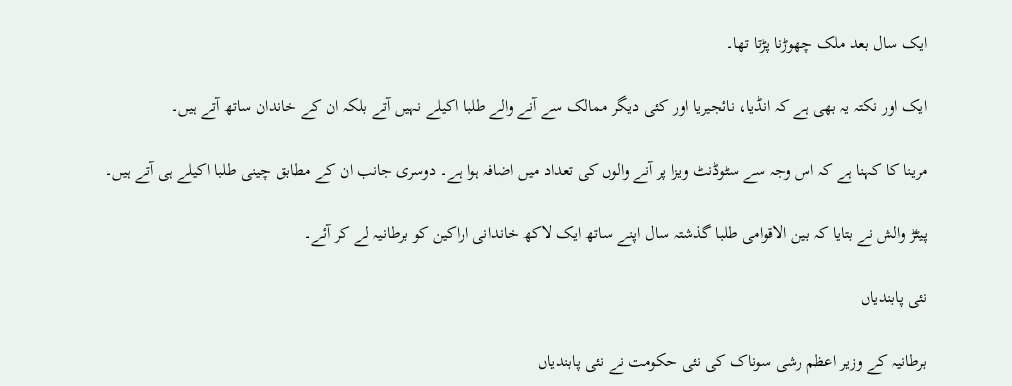ایک سال بعد ملک چھوڑنا پڑتا تھا۔

ایک اور نکتہ یہ بھی ہے کہ انڈیا، نائجیریا اور کئی دیگر ممالک سے آنے والے طلبا اکیلے نہیں آتے بلکہ ان کے خاندان ساتھ آتے ہیں۔

مرینا کا کہنا ہے کہ اس وجہ سے سٹوڈنٹ ویزا پر آنے والوں کی تعداد میں اضافہ ہوا ہے۔ دوسری جانب ان کے مطابق چینی طلبا اکیلے ہی آتے ہیں۔

پیٹڑ والش نے بتایا کہ بین الاقوامی طلبا گذشتہ سال اپنے ساتھ ایک لاکھ خاندانی اراکین کو برطانیہ لے کر آئے۔

نئی پابندیاں

برطانیہ کے وزیر اعظم رشی سوناک کی نئی حکومت نے نئی پابندیاں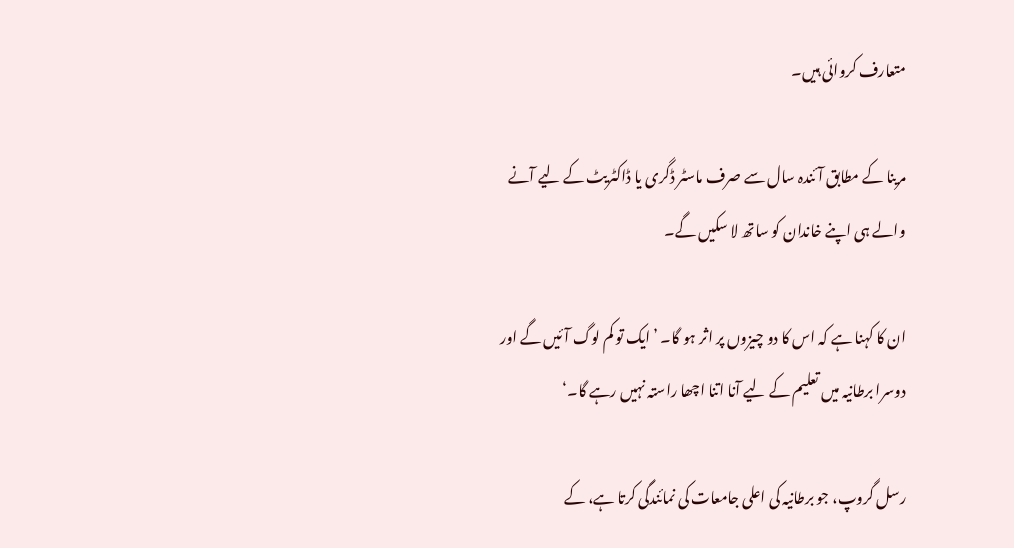متعارف کروائی ہیں۔

مرینا کے مطابق آئندہ سال سے صرف ماسٹر ڈگری یا ڈاکٹریٹ کے لیے آنے والے ہی اپنے خاندان کو ساتھ لا سکیں گے۔

ان کا کہنا ہے کہ اس کا دو چیزوں پر اثر ہو گا۔ ’ایک تو کم لوگ آئیں گے اور دوسرا برطانیہ میں تعلیم کے لیے آنا اتنا اچھا راستہ نہیں رہے گا۔‘

رسل گروپ، جو برطانیہ کی اعلی جامعات کی نمائندگی کرتا ہے، کے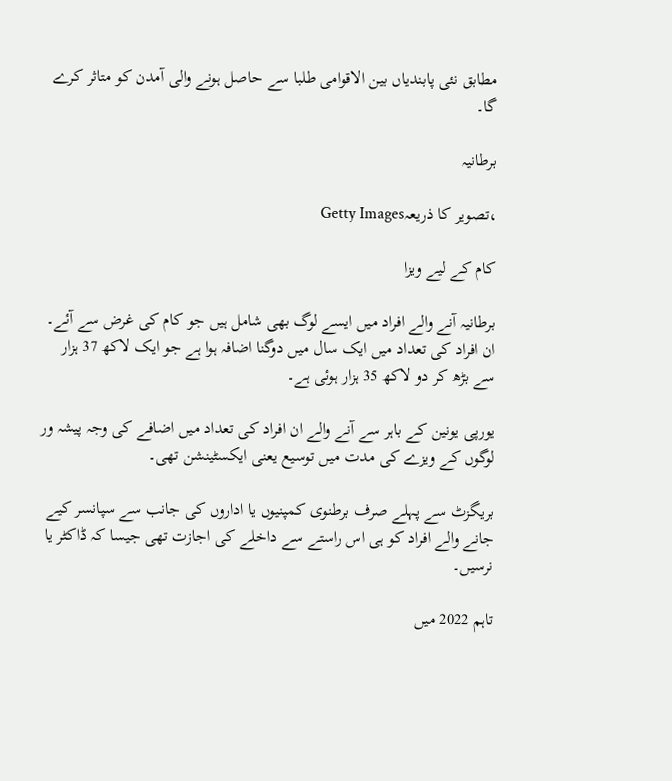مطابق نئی پابندیاں بین الاقوامی طلبا سے حاصل ہونے والی آمدن کو متاثر کرے گا۔

برطانیہ

،تصویر کا ذریعہGetty Images

کام کے لیے ویزا

برطانیہ آنے والے افراد میں ایسے لوگ بھی شامل ہیں جو کام کی غرض سے آئے۔ ان افراد کی تعداد میں ایک سال میں دوگنا اضافہ ہوا ہے جو ایک لاکھ 37 ہزار سے بڑھ کر دو لاکھ 35 ہزار ہوئی ہے۔

یورپی یونین کے باہر سے آنے والے ان افراد کی تعداد میں اضافے کی وجہ پیشہ ور لوگوں کے ویزے کی مدت میں توسیع یعنی ایکسٹینشن تھی۔

بریگزٹ سے پہلے صرف برطنوی کمپنیوں یا اداروں کی جانب سے سپانسر کیے جانے والے افراد کو ہی اس راستے سے داخلے کی اجازت تھی جیسا کہ ڈاکٹر یا نرسیں۔

تاہم 2022 میں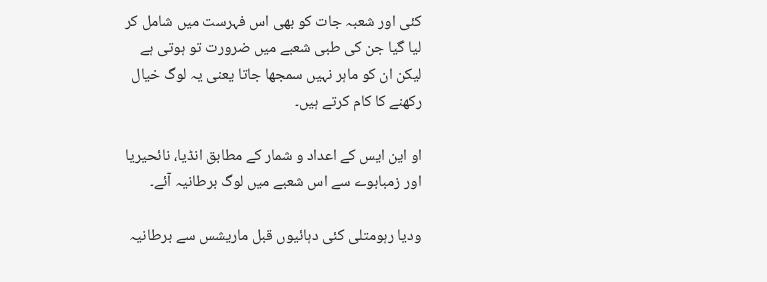کئی اور شعبہ جات کو بھی اس فہرست میں شامل کر لیا گیا جن کی طبی شعبے میں ضرورت تو ہوتی ہے لیکن ان کو ماہر نہیں سمجھا جاتا یعنی یہ لوگ خیال رکھنے کا کام کرتے ہیں۔

او این ایس کے اعداد و شمار کے مطابق انڈیا، نائحیریا اور زمبابوے سے اس شعبے میں لوگ برطانیہ آئے۔

ودیا رہومتلی کئی دہائیوں قبل ماریشس سے برطانیہ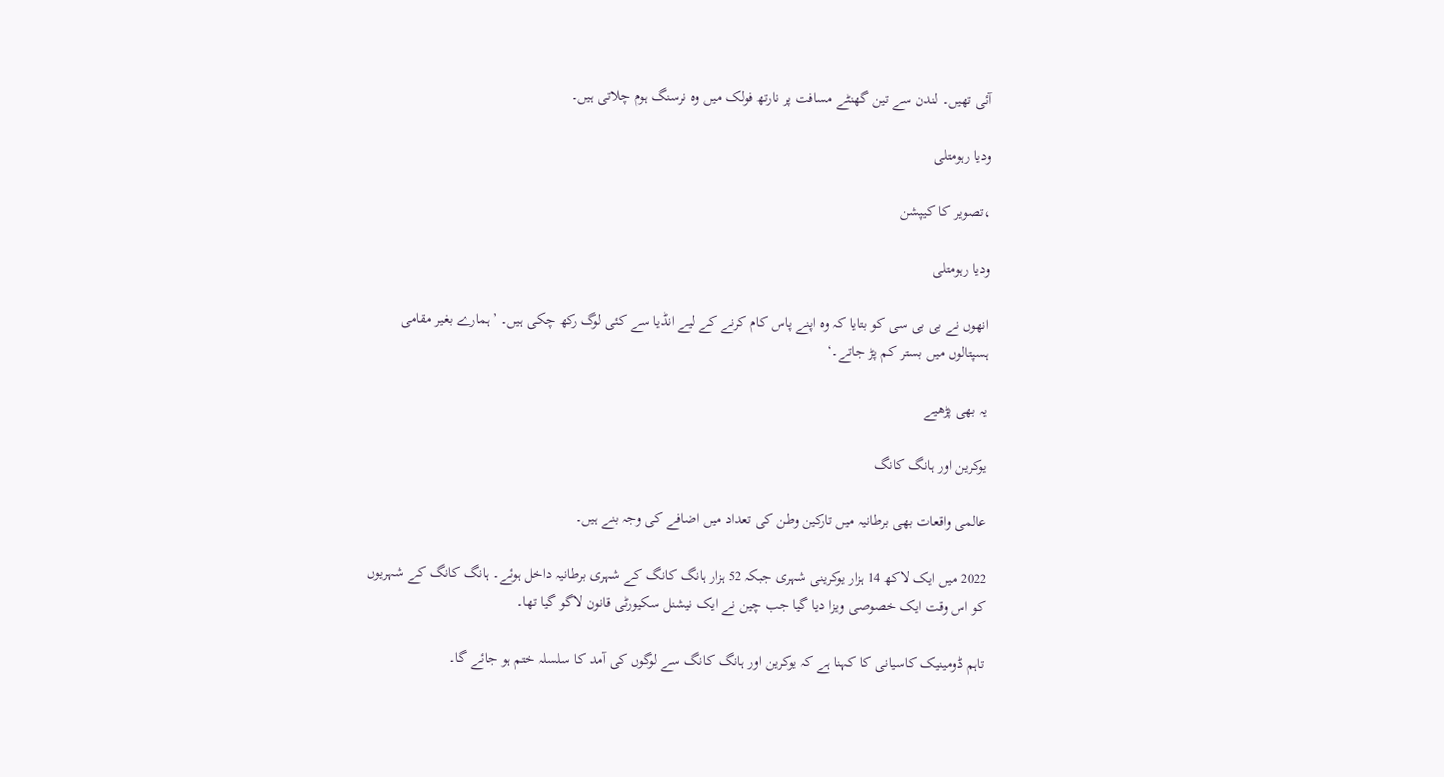آئی تھیں۔ لندن سے تین گھنٹے مسافت پر نارتھ فولک میں وہ نرسنگ ہوم چلاتی ہیں۔

ودیا رہومتلی

،تصویر کا کیپشن

ودیا رہومتلی

انھوں نے بی بی سی کو بتایا کہ وہ اپنے پاس کام کرنے کے لیے انڈیا سے کئی لوگ رکھ چکی ہیں۔ ’ہمارے بغیر مقامی ہسپتالوں میں بستر کم پڑ جاتے۔‘

یہ بھی پڑھیے

یوکرین اور ہانگ کانگ

عالمی واقعات بھی برطانیہ میں تارکین وطن کی تعداد میں اضافے کی وجہ بنے ہیں۔

2022 میں ایک لاکھ 14 ہزار یوکرینی شہری جبکہ 52 ہزار ہانگ کانگ کے شہری برطانیہ داخل ہوئے۔ ہانگ کانگ کے شہریوں کو اس وقت ایک خصوصی ویزا دیا گیا جب چین نے ایک نیشنل سکیورٹی قانون لاگو گیا تھا۔

تاہم ڈومینیک کاسیانی کا کہنا ہے کہ یوکرین اور ہانگ کانگ سے لوگوں کی آمد کا سلسلہ ختم ہو جائے گا۔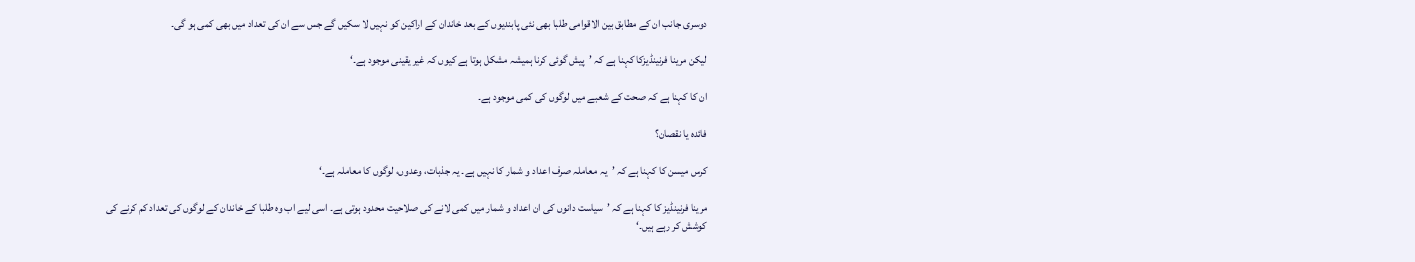دوسری جانب ان کے مطابق بین الاقوامی طلبا بھی نئی پابندیوں کے بعد خاندان کے اراکین کو نہیں لا سکیں گے جس سے ان کی تعداد میں بھی کمی ہو گی۔

لیکن مرینا فرنینڈیزکا کہنا ہے کہ ’پیش گوئی کرنا ہمیشہ مشکل ہوتا ہے کیوں کہ غیر یقینی موجود ہے۔‘

ان کا کہنا ہے کہ صحت کے شعبے میں لوگوں کی کمی موجود ہے۔

فائدہ یا نقصان؟

کرس میسن کا کہنا ہے کہ ’یہ معاملہ صرف اعداد و شمار کا نہیں ہے۔ یہ جذبات، وعدوں، لوگوں کا معاملہ ہے۔‘

مرینا فرنینڈیز کا کہنا ہے کہ ’سیاست دانوں کی ان اعداد و شمار میں کمی لانے کی صلاحیت محدود ہوتی ہے۔ اسی لیے اب وہ طلبا کے خاندان کے لوگوں کی تعداد کم کرنے کی کوشش کر رہے ہیں۔‘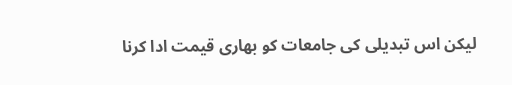لیکن اس تبدیلی کی جامعات کو بھاری قیمت ادا کرنا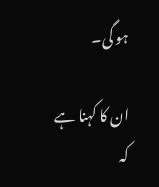ہو گی۔

ان کا کہنا ہے کہ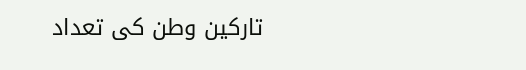تارکین وطن کی تعداد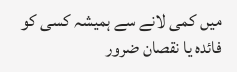میں کمی لانے سے ہمیشہ کسی کو فائدہ یا نقصان ضرور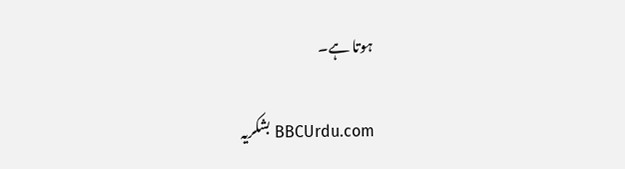ہوتا ہے۔

BBCUrdu.com بشکریہ